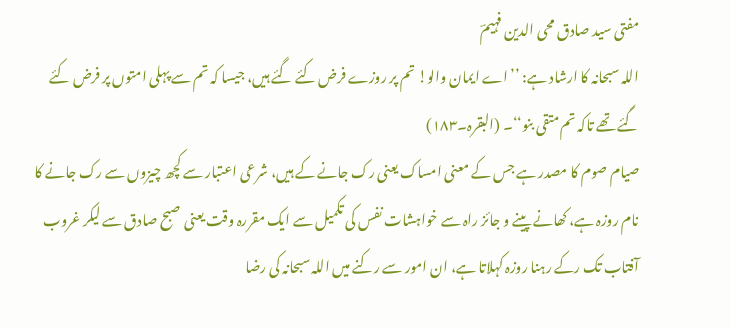مفتی سید صادق محی الدین فہیمؔ
اللہ سبحانہ کا ارشاد ہے: ’’اے ایمان والو! تم پر روزے فرض کئے گئے ہیں، جیسا کہ تم سے پہلی امتوں پر فرض کئے گئے تھے تاکہ تم متقی بنو‘‘۔ (البقرہ۔۱۸۳)
صیام صوم کا مصدر ہے جس کے معنی امساک یعنی رک جانے کے ہیں، شرعی اعتبار سے کچھ چیزوں سے رک جانے کا نام روزہ ہے، کھانے پینے و جائز راہ سے خواہشات نفس کی تکمیل سے ایک مقررہ وقت یعنی صبح صادق سے لیکر غروب آفتاب تک رکے رہنا روزہ کہلاتا ہے، ان امور سے رکنے میں اللہ سبحانہ کی رضا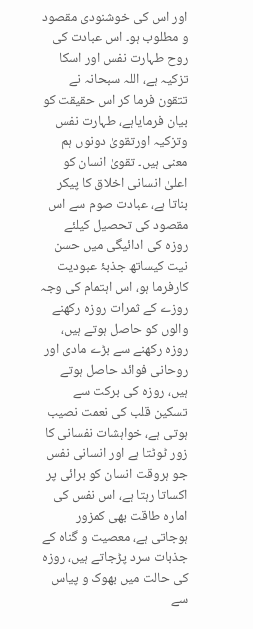اور اس کی خوشنودی مقصود و مطلوب ہو۔ اس عبادت کی روح طہارت نفس اور اسکا تزکیہ ہے، اللہ سبحانہ نے تتقون فرما کر اس حقیقت کو بیان فرمایاہے، طہارت نفس وتزکیہ اورتقویٰ دونوں ہم معنی ہیں۔ تقویٰ انسان کو اعلیٰ انسانی اخلاق کا پیکر بناتا ہے، عبادت صوم سے اس مقصود کی تحصیل کیلئے روزہ کی ادائیگی میں حسن نیت کیساتھ جذبۂ عبودیت کارفرما ہو، اس اہتمام کی وجہ روزے کے ثمرات روزہ رکھنے والوں کو حاصل ہوتے ہیں، روزہ رکھنے سے بڑے مادی اور روحانی فوائد حاصل ہوتے ہیں، روزہ کی برکت سے تسکین قلب کی نعمت نصیب ہوتی ہے، خواہشات نفسانی کا زور ٹوٹتا ہے اور انسانی نفس جو ہروقت انسان کو برائی پر اکساتا رہتا ہے، اس نفس کی امارہ طاقت بھی کمزور ہوجاتی ہے، معصیت و گناہ کے جذبات سرد پڑجاتے ہیں، روزہ کی حالت میں بھوک و پیاس سے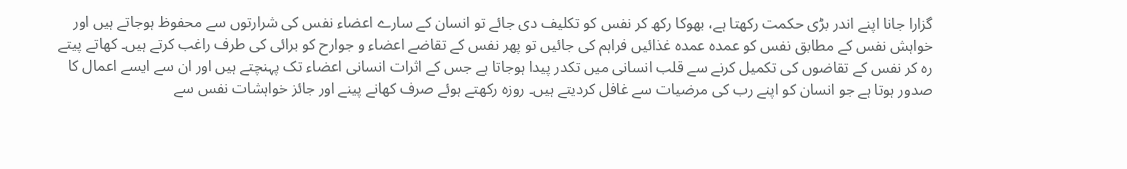گزارا جانا اپنے اندر بڑی حکمت رکھتا ہے، بھوکا رکھ کر نفس کو تکلیف دی جائے تو انسان کے سارے اعضاء نفس کی شرارتوں سے محفوظ ہوجاتے ہیں اور خواہش نفس کے مطابق نفس کو عمدہ عمدہ غذائیں فراہم کی جائیں تو پھر نفس کے تقاضے اعضاء و جوارح کو برائی کی طرف راغب کرتے ہیں۔ کھاتے پیتے رہ کر نفس کے تقاضوں کی تکمیل کرنے سے قلب انسانی میں تکدر پیدا ہوجاتا ہے جس کے اثرات انسانی اعضاء تک پہنچتے ہیں اور ان سے ایسے اعمال کا صدور ہوتا ہے جو انسان کو اپنے رب کی مرضیات سے غافل کردیتے ہیں۔ روزہ رکھتے ہوئے صرف کھانے پینے اور جائز خواہشات نفس سے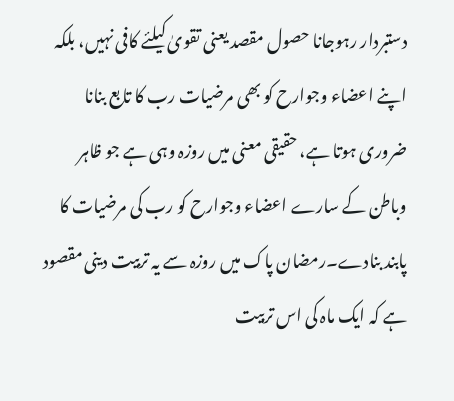دستبردار رہوجانا حصول مقصد یعنی تقویٰ کیلئے کافی نہیں، بلکہ اپنے اعضاء وجوارح کو بھی مرضیات رب کا تابع بنانا ضروری ہوتا ہے، حقیقی معنی میں روزہ وہی ہے جو ظاہر وباطن کے سارے اعضاء وجوارح کو رب کی مرضیات کا پابند بنادے۔رمضان پاک میں روزہ سے یہ تربیت دینی مقصود ہے کہ ایک ماہ کی اس تربیت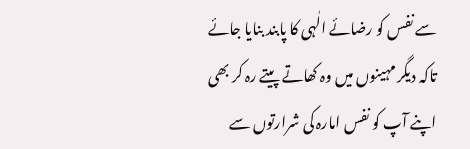سے نفس کو رضائے الٰہی کا پابند بنایا جائے تاکہ دیگر مہینوں میں وہ کھاتے پیتے رہ کر بھی اپنے آپ کو نفس امارہ کی شرارتوں سے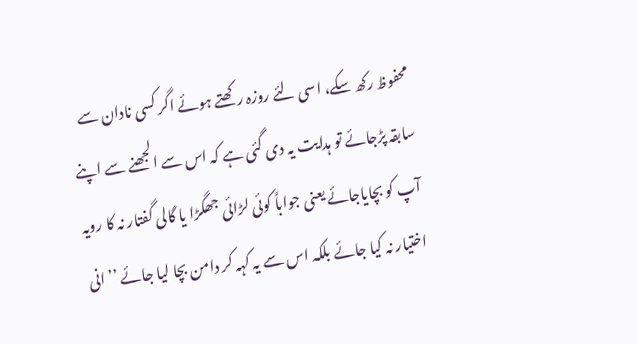محفوظ رکھ سکے، اسی لئے روزہ رکھتے ہوئے اگر کسی نادان سے سابقہ پڑجائے تو ہدایت یہ دی گئی ہے کہ اس سے الجھنے سے اپنے آپ کو بچایاجائے یعنی جواباً کوئی لڑائی جھگڑا یا گالی گفتار نہ کا رویہ اختیار نہ کیا جائے بلکہ اس سے یہ کہہ کر دامن بچا لیا جائے ’’انی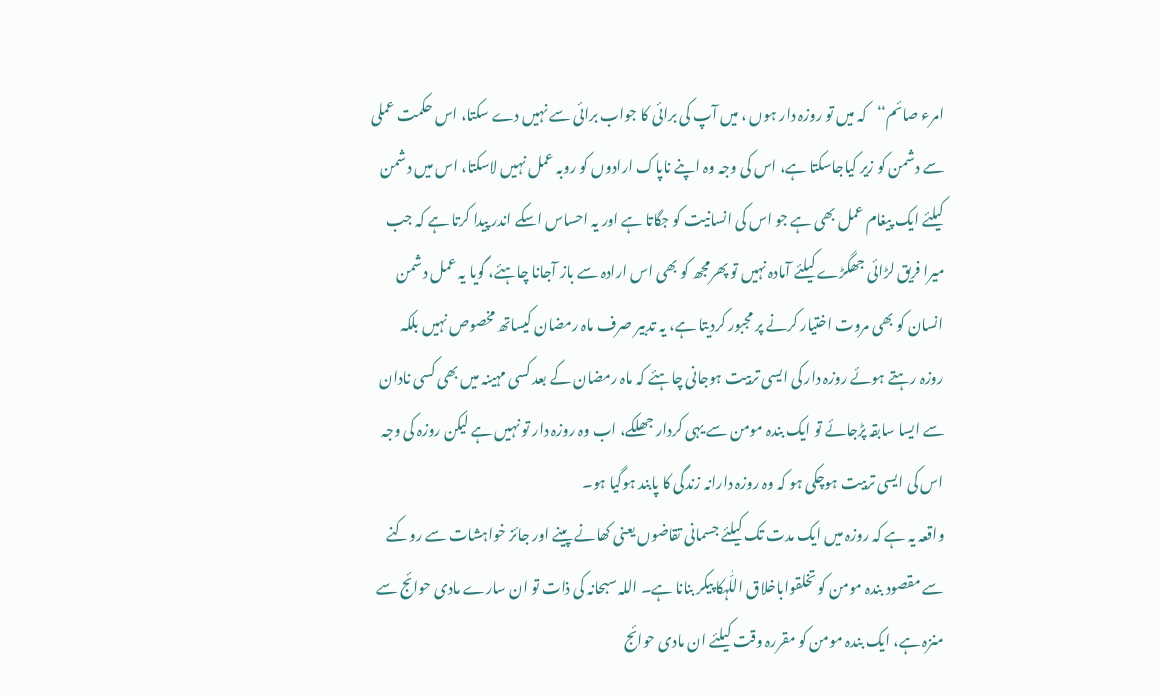امرء صائم‘‘کہ میں تو روزہ دار ہوں ، میں آپ کی برائی کا جواب برائی سے نہیں دے سکتا، اس حکمت عملی سے دشمن کو زیر کیاجاسکتا ہے، اس کی وجہ وہ اپنے ناپاک ارادوں کو روبہ عمل نہیں لاسکتا، اس میں دشمن کیلئے ایک پیغام عمل بھی ہے جو اس کی انسانیت کو جگاتا ہے اور یہ احساس اسکے اندر پیدا کرتا ہے کہ جب میرا فریق لڑائی جھگڑے کیلئے آمادہ نہیں تو پھرمجھ کو بھی اس ارادہ سے باز آجانا چاہئے، گویا یہ عمل دشمن انسان کو بھی مروت اختیار کرنے پر مجبور کردیتا ہے، یہ تدبیر صرف ماہ رمضان کیساتھ مخصوص نہیں بلکہ روزہ رہتے ہوئے روزہ دار کی ایسی تربیت ہوجانی چاہئے کہ ماہ رمضان کے بعد کسی مہینہ میں بھی کسی نادان سے ایسا سابقہ پڑجائے تو ایک بندہ مومن سے یہی کردار جھلکے، اب وہ روزہ دار تو نہیں ہے لیکن روزہ کی وجہ اس کی ایسی تربیت ہوچکی ہو کہ وہ روزہ دارانہ زندگی کا پابند ہوگیا ہو۔
واقعہ یہ ہے کہ روزہ میں ایک مدت تک کیلئے جسمانی تقاضوں یعنی کھانے پینے اور جائز خواہشات سے روکنے سے مقصود بندہ مومن کو تخلقواباخلاق اللّٰہکا پیکر بنانا ہے۔ اللہ سبحانہ کی ذات تو ان سارے مادی حوائج سے منزہ ہے، ایک بندہ مومن کو مقررہ وقت کیلئے ان مادی حوائج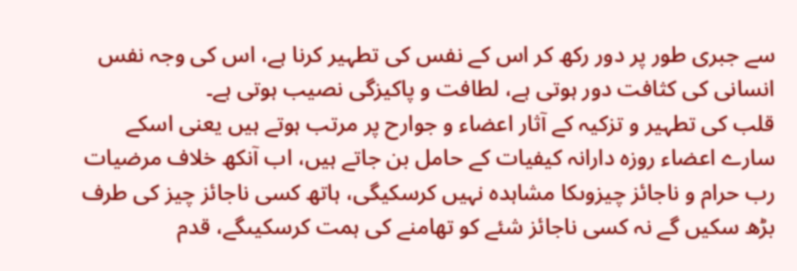سے جبری طور پر دور رکھ کر اس کے نفس کی تطہیر کرنا ہے، اس کی وجہ نفس انسانی کی کثافت دور ہوتی ہے، لطافت و پاکیزگی نصیب ہوتی ہے۔
قلب کی تطہیر و تزکیہ کے آثار اعضاء و جوارح پر مرتب ہوتے ہیں یعنی اسکے سارے اعضاء روزہ دارانہ کیفیات کے حامل بن جاتے ہیں، اب آنکھ خلاف مرضیات رب حرام و ناجائز چیزوںکا مشاہدہ نہیں کرسکیگی، ہاتھ کسی ناجائز چیز کی طرف بڑھ سکیں گے نہ کسی ناجائز شئے کو تھامنے کی ہمت کرسکیںگے، قدم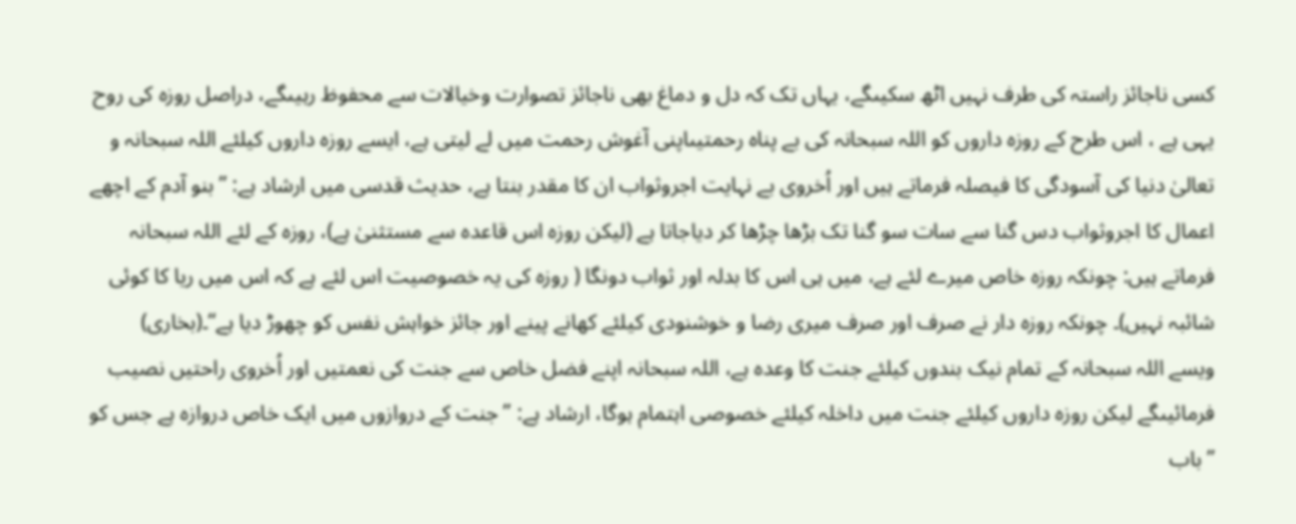کسی ناجائز راستہ کی طرف نہیں اٹھ سکیںگے، یہاں تک کہ دل و دماغ بھی ناجائز تصوارت وخیالات سے محفوظ رہیںگے، دراصل روزہ کی روح یہی ہے ، اس طرح کے روزہ داروں کو اللہ سبحانہ کی بے پناہ رحمتیںاپنی آغوش رحمت میں لے لیتی ہے، ایسے روزہ داروں کیلئے اللہ سبحانہ و تعالیٰ دنیا کی آسودگی کا فیصلہ فرماتے ہیں اور اُخروی بے نہایت اجروثواب ان کا مقدر بنتا ہے، حدیث قدسی میں ارشاد ہے: ’’بنو آدم کے اچھے اعمال کا اجروثواب دس گنا سے سات سو گنا تک بڑھا چڑھا کر دیاجاتا ہے (لیکن روزہ اس قاعدہ سے مستثنیٰ ہے)، روزہ کے لئے اللہ سبحانہ فرماتے ہیں: چونکہ روزہ خاص میرے لئے ہے، میں ہی اس کا بدلہ اور ثواب دونگا ( روزہ کی یہ خصوصیت اس لئے ہے کہ اس میں ریا کا کوئی شائبہ نہیں)۔ چونکہ روزہ دار نے صرف اور صرف میری رضا و خوشنودی کیلئے کھانے پینے اور جائز خواہش نفس کو چھوڑ دیا ہے‘‘۔(بخاری)
ویسے اللہ سبحانہ کے تمام نیک بندوں کیلئے جنت کا وعدہ ہے، اللہ سبحانہ اپنے فضل خاص سے جنت کی نعمتیں اور اُخروی راحتیں نصیب فرمائیںگے لیکن روزہ داروں کیلئے جنت میں داخلہ کیلئے خصوصی اہتمام ہوگا، ارشاد ہے: ’’جنت کے دروازوں میں ایک خاص دروازہ ہے جس کو ’’باب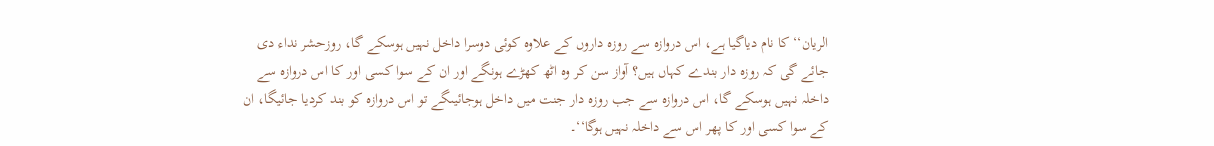الریان‘‘ کا نام دیاگیا ہے، اس دروازہ سے روزہ داروں کے علاوہ کوئی دوسرا داخل نہیں ہوسکے گا، روزحشر نداء دی جائے گی کہ روزہ دار بندے کہاں ہیں؟ آواز سن کر وہ اٹھ کھڑے ہونگے اور ان کے سوا کسی اور کا اس دروازہ سے داخلہ نہیں ہوسکے گا، اس دروازہ سے جب روزہ دار جنت میں داخل ہوجائیںگے تو اس دروازہ کو بند کردیا جائیگا، ان کے سوا کسی اور کا پھر اس سے داخلہ نہیں ہوگا‘‘۔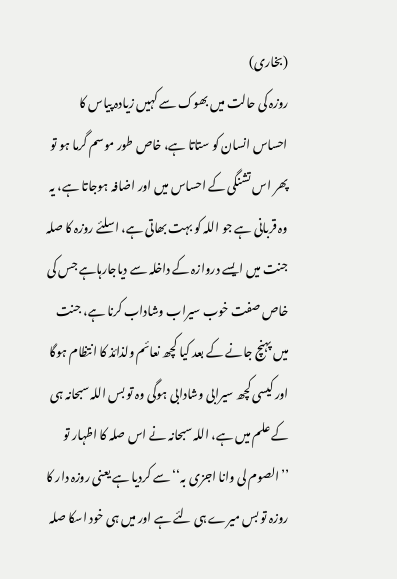(بخاری)
روزہ کی حالت میں بھوک سے کہیں زیادہ پیاس کا احساس انسان کو ستاتا ہے، خاص طور موسم گرما ہو تو پھر اس تشنگی کے احساس میں اور اضافہ ہوجاتا ہے، یہ وہ قربانی ہے جو اللہ کو بہت بھاتی ہے، اسلئے روزہ کا صلہ جنت میں ایسے دروازہ کے داخلہ سے دیاجارہاہے جس کی خاص صفت خوب سیراب وشاداب کرنا ہے، جنت میں پہنچ جانے کے بعد کیا کچھ نعائم ولذائذ کا انتظام ہوگا اور کیسی کچھ سیرابی وشادابی ہوگی وہ تو بس اللہ سبحانہ ہی کے علم میں ہے، اللہ سبحانہ نے اس صلہ کا اظہار تو ’’الصوم لی وانا اجزی بہ‘‘ سے کردیا ہے یعنی روزہ دار کا روزہ تو بس میرے ہی لئے ہے اور میں ہی خود اسکا صلہ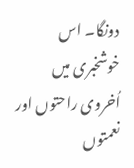دونگا۔ اس خوشخبری میں اُخروی راحتوں اور نعمتوں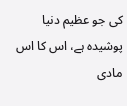کی جو عظیم دنیا پوشیدہ ہے، اس کا اس مادی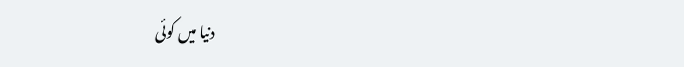دنیا میں کوئی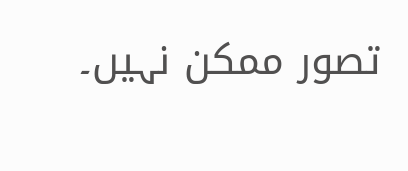تصور ممکن نہیں۔